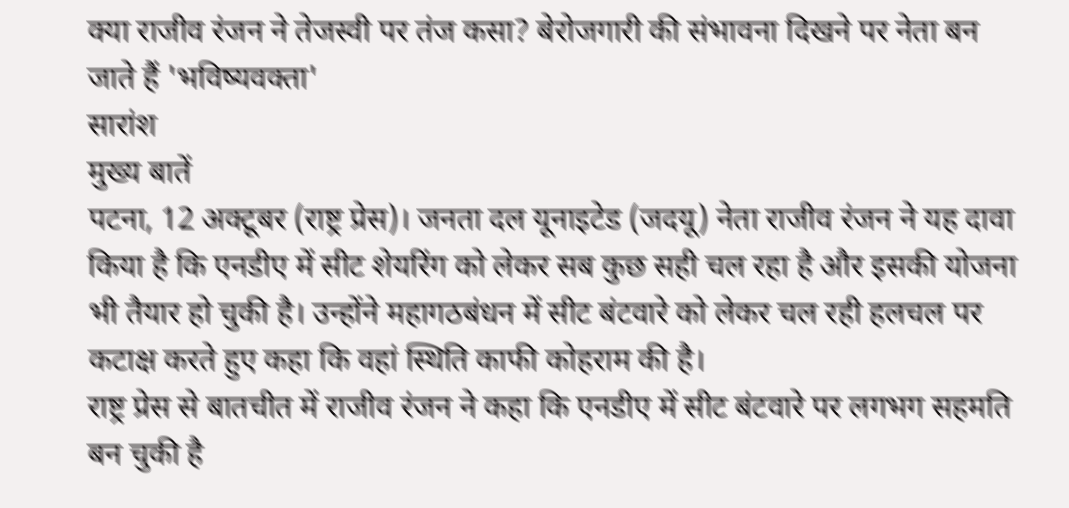क्या राजीव रंजन ने तेजस्वी पर तंज कसा? बेरोजगारी की संभावना दिखने पर नेता बन जाते हैं 'भविष्यवक्ता'
सारांश
मुख्य बातें
पटना, 12 अक्टूबर (राष्ट्र प्रेस)। जनता दल यूनाइटेड (जदयू) नेता राजीव रंजन ने यह दावा किया है कि एनडीए में सीट शेयरिंग को लेकर सब कुछ सही चल रहा है और इसकी योजना भी तैयार हो चुकी है। उन्होंने महागठबंधन में सीट बंटवारे को लेकर चल रही हलचल पर कटाक्ष करते हुए कहा कि वहां स्थिति काफी कोहराम की है।
राष्ट्र प्रेस से बातचीत में राजीव रंजन ने कहा कि एनडीए में सीट बंटवारे पर लगभग सहमति बन चुकी है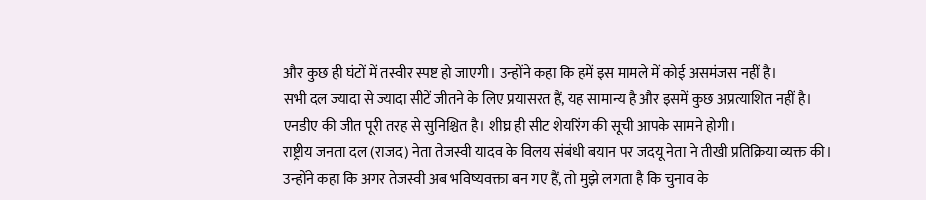और कुछ ही घंटों में तस्वीर स्पष्ट हो जाएगी। उन्होंने कहा कि हमें इस मामले में कोई असमंजस नहीं है।
सभी दल ज्यादा से ज्यादा सीटें जीतने के लिए प्रयासरत हैं, यह सामान्य है और इसमें कुछ अप्रत्याशित नहीं है। एनडीए की जीत पूरी तरह से सुनिश्चित है। शीघ्र ही सीट शेयरिंग की सूची आपके सामने होगी।
राष्ट्रीय जनता दल (राजद) नेता तेजस्वी यादव के विलय संबंधी बयान पर जदयू नेता ने तीखी प्रतिक्रिया व्यक्त की। उन्होंने कहा कि अगर तेजस्वी अब भविष्यवक्ता बन गए हैं, तो मुझे लगता है कि चुनाव के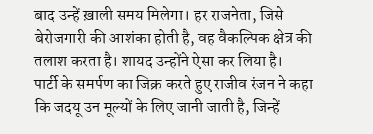बाद उन्हें ख़ाली समय मिलेगा। हर राजनेता, जिसे बेरोजगारी की आशंका होती है, वह वैकल्पिक क्षेत्र की तलाश करता है। शायद उन्होंने ऐसा कर लिया है।
पार्टी के समर्पण का जिक्र करते हुए राजीव रंजन ने कहा कि जदयू उन मूल्यों के लिए जानी जाती है, जिन्हें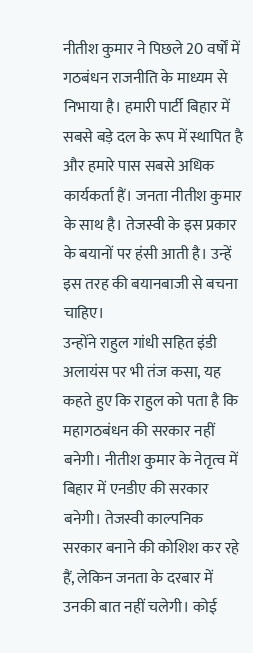नीतीश कुमार ने पिछले 20 वर्षों में गठबंधन राजनीति के माध्यम से निभाया है। हमारी पार्टी बिहार में सबसे बड़े दल के रूप में स्थापित है और हमारे पास सबसे अधिक कार्यकर्ता हैं। जनता नीतीश कुमार के साथ है। तेजस्वी के इस प्रकार के बयानों पर हंसी आती है। उन्हें इस तरह की बयानबाजी से बचना चाहिए।
उन्होंने राहुल गांधी सहित इंडी अलायंस पर भी तंज कसा, यह कहते हुए कि राहुल को पता है कि महागठबंधन की सरकार नहीं बनेगी। नीतीश कुमार के नेतृत्व में बिहार में एनडीए की सरकार बनेगी। तेजस्वी काल्पनिक सरकार बनाने की कोशिश कर रहे हैं, लेकिन जनता के दरबार में उनकी बात नहीं चलेगी। कोई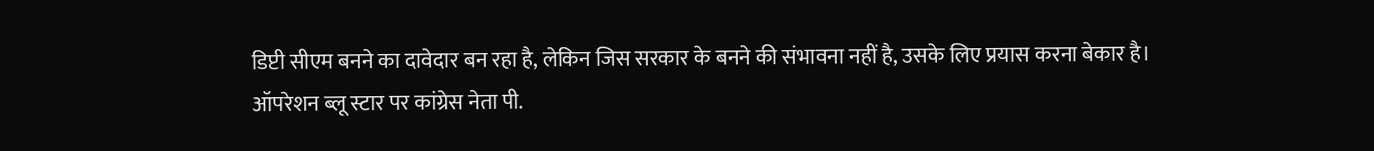डिप्टी सीएम बनने का दावेदार बन रहा है, लेकिन जिस सरकार के बनने की संभावना नहीं है, उसके लिए प्रयास करना बेकार है।
ऑपरेशन ब्लू स्टार पर कांग्रेस नेता पी.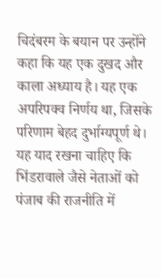चिदंबरम के बयान पर उन्होंने कहा कि यह एक दुखद और काला अध्याय है। यह एक अपरिपक्व निर्णय था, जिसके परिणाम बेहद दुर्भाग्यपूर्ण थे। यह याद रखना चाहिए कि भिंडरावाले जैसे नेताओं को पंजाब की राजनीति में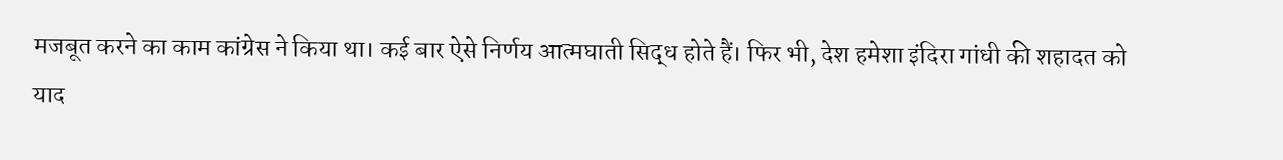मजबूत करने का काम कांग्रेस ने किया था। कई बार ऐसे निर्णय आत्मघाती सिद्ध होते हैं। फिर भी, देश हमेशा इंदिरा गांधी की शहादत को याद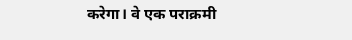करेगा। वे एक पराक्रमी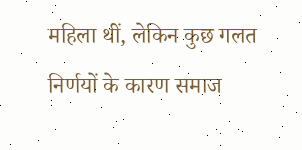महिला थीं, लेकिन कुछ गलत निर्णयों के कारण समाज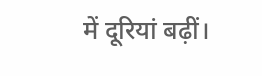में दूरियां बढ़ीं।